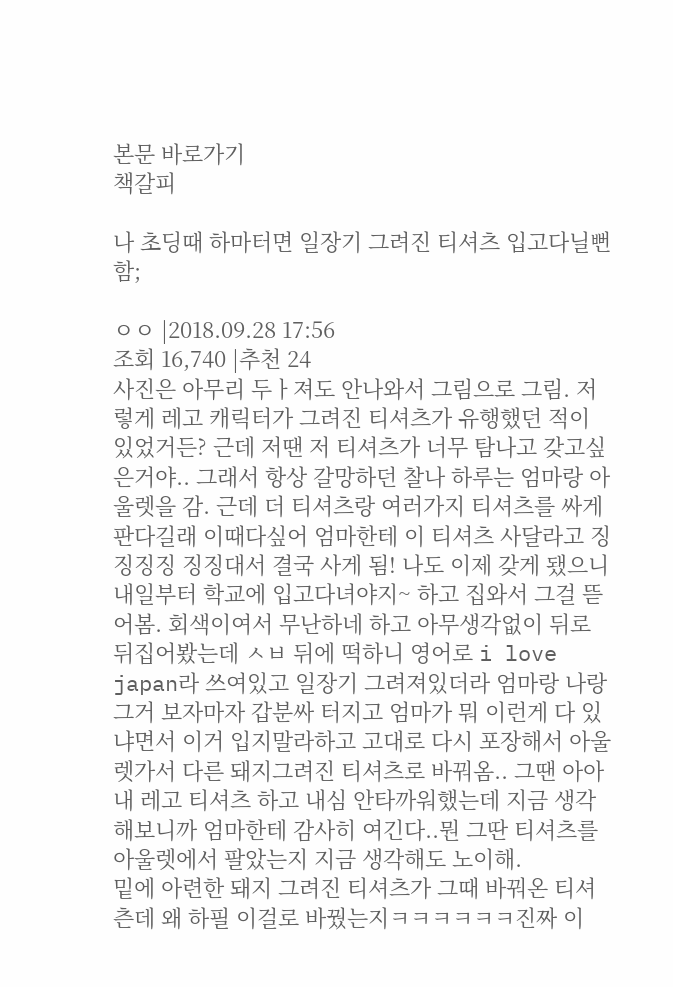본문 바로가기
책갈피

나 초딩때 하마터면 일장기 그려진 티셔츠 입고다닐뻔 함;

ㅇㅇ |2018.09.28 17:56
조회 16,740 |추천 24
사진은 아무리 두ㅏ져도 안나와서 그림으로 그림. 저렇게 레고 캐릭터가 그려진 티셔츠가 유행했던 적이 있었거든? 근데 저땐 저 티셔츠가 너무 탐나고 갖고싶은거야.. 그래서 항상 갈망하던 찰나 하루는 엄마랑 아울렛을 감. 근데 더 티셔츠랑 여러가지 티셔츠를 싸게 판다길래 이때다싶어 엄마한테 이 티셔츠 사달라고 징징징징 징징대서 결국 사게 됨! 나도 이제 갖게 됐으니 내일부터 학교에 입고다녀야지~ 하고 집와서 그걸 뜯어봄. 회색이여서 무난하네 하고 아무생각없이 뒤로 뒤집어봤는데 ㅅㅂ 뒤에 떡하니 영어로 i love japan라 쓰여있고 일장기 그려져있더라 엄마랑 나랑 그거 보자마자 갑분싸 터지고 엄마가 뭐 이런게 다 있냐면서 이거 입지말라하고 고대로 다시 포장해서 아울렛가서 다른 돼지그려진 티셔츠로 바꿔옴.. 그땐 아아 내 레고 티셔츠 하고 내심 안타까워했는데 지금 생각해보니까 엄마한테 감사히 여긴다..뭔 그딴 티셔츠를 아울렛에서 팔았는지 지금 생각해도 노이해.
밑에 아련한 돼지 그려진 티셔츠가 그때 바꿔온 티셔츤데 왜 하필 이걸로 바꿨는지ㅋㅋㅋㅋㅋㅋ진짜 이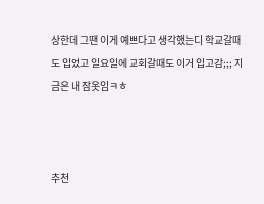상한데 그땐 이게 예쁘다고 생각했는디 학교갈때도 입었고 일요일에 교회갈때도 이거 입고감;;; 지금은 내 잠옷임ㅋㅎ



추천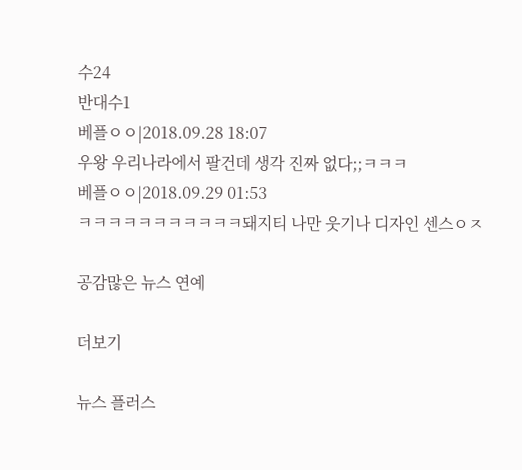수24
반대수1
베플ㅇㅇ|2018.09.28 18:07
우왕 우리나라에서 팔건데 생각 진짜 없다;;ㅋㅋㅋ
베플ㅇㅇ|2018.09.29 01:53
ㅋㅋㅋㅋㅋㅋㅋㅋㅋㅋㅋ돼지티 나만 웃기나 디자인 센스ㅇㅈ

공감많은 뉴스 연예

더보기

뉴스 플러스